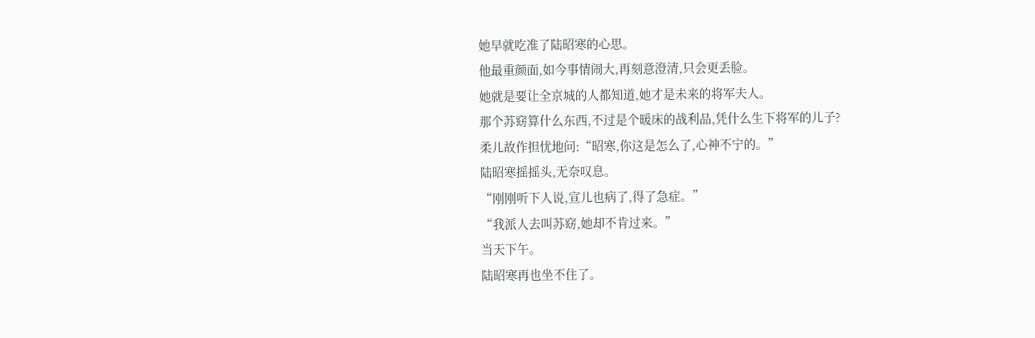她早就吃准了陆昭寒的心思。
他最重颜面,如今事情闹大,再刻意澄清,只会更丢脸。
她就是要让全京城的人都知道,她才是未来的将军夫人。
那个苏窈算什么东西,不过是个暖床的战利品,凭什么生下将军的儿子?
柔儿故作担忧地问:“昭寒,你这是怎么了,心神不宁的。”
陆昭寒摇摇头,无奈叹息。
“刚刚听下人说,宣儿也病了,得了急症。”
“我派人去叫苏窈,她却不肯过来。”
当天下午。
陆昭寒再也坐不住了。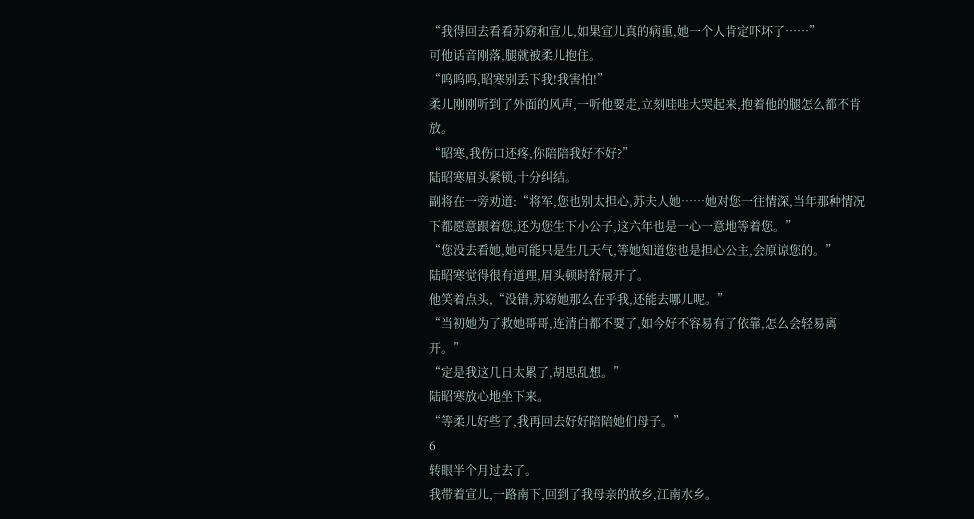“我得回去看看苏窈和宣儿,如果宣儿真的病重,她一个人肯定吓坏了……”
可他话音刚落,腿就被柔儿抱住。
“呜呜呜,昭寒别丢下我!我害怕!”
柔儿刚刚听到了外面的风声,一听他要走,立刻哇哇大哭起来,抱着他的腿怎么都不肯放。
“昭寒,我伤口还疼,你陪陪我好不好?”
陆昭寒眉头紧锁,十分纠结。
副将在一旁劝道:“将军,您也别太担心,苏夫人她……她对您一往情深,当年那种情况下都愿意跟着您,还为您生下小公子,这六年也是一心一意地等着您。”
“您没去看她,她可能只是生几天气,等她知道您也是担心公主,会原谅您的。”
陆昭寒觉得很有道理,眉头顿时舒展开了。
他笑着点头,“没错,苏窈她那么在乎我,还能去哪儿呢。”
“当初她为了救她哥哥,连清白都不要了,如今好不容易有了依靠,怎么会轻易离开。”
“定是我这几日太累了,胡思乱想。”
陆昭寒放心地坐下来。
“等柔儿好些了,我再回去好好陪陪她们母子。”
6
转眼半个月过去了。
我带着宣儿,一路南下,回到了我母亲的故乡,江南水乡。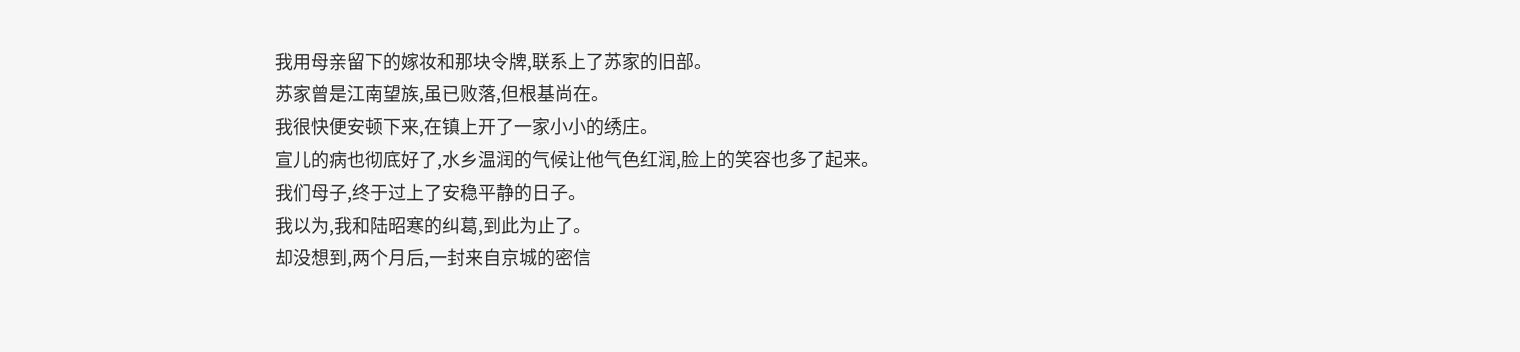我用母亲留下的嫁妆和那块令牌,联系上了苏家的旧部。
苏家曾是江南望族,虽已败落,但根基尚在。
我很快便安顿下来,在镇上开了一家小小的绣庄。
宣儿的病也彻底好了,水乡温润的气候让他气色红润,脸上的笑容也多了起来。
我们母子,终于过上了安稳平静的日子。
我以为,我和陆昭寒的纠葛,到此为止了。
却没想到,两个月后,一封来自京城的密信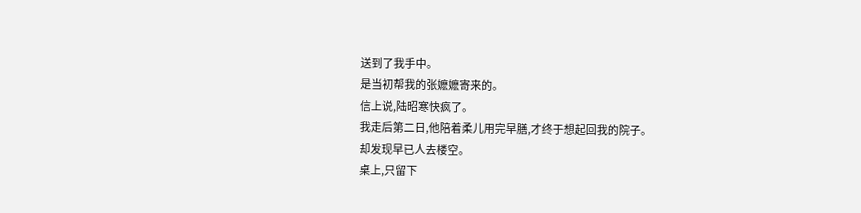送到了我手中。
是当初帮我的张嬷嬷寄来的。
信上说,陆昭寒快疯了。
我走后第二日,他陪着柔儿用完早膳,才终于想起回我的院子。
却发现早已人去楼空。
桌上,只留下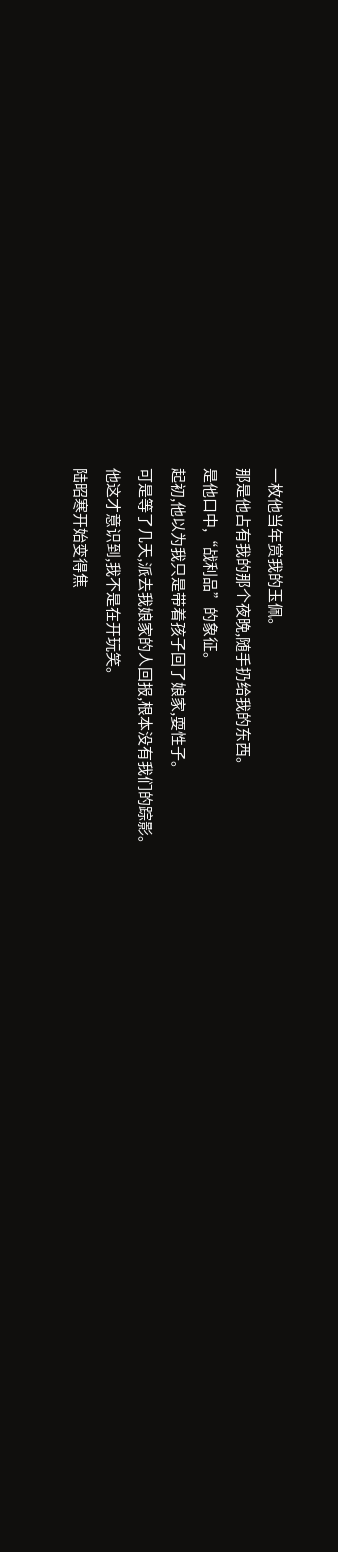一枚他当年赏我的玉佩。
那是他占有我的那个夜晚,随手扔给我的东西。
是他口中,“战利品”的象征。
起初,他以为我只是带着孩子回了娘家,耍性子。
可是等了几天,派去我娘家的人回报,根本没有我们的踪影。
他这才意识到,我不是在开玩笑。
陆昭寒开始变得焦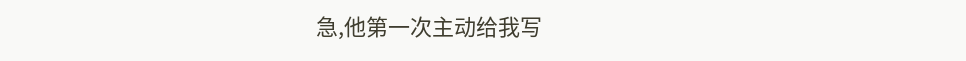急,他第一次主动给我写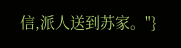信,派人送到苏家。"}